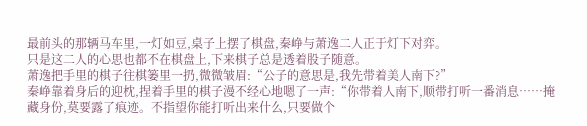最前头的那辆马车里,一灯如豆,桌子上摆了棋盘,秦峥与萧逸二人正于灯下对弈。
只是这二人的心思也都不在棋盘上,下来棋子总是透着股子随意。
萧逸把手里的棋子往棋篓里一扔,微微皱眉:“公子的意思是,我先带着美人南下?”
秦峥靠着身后的迎枕,捏着手里的棋子漫不经心地嗯了一声:“你带着人南下,顺带打听一番消息……掩藏身份,莫要露了痕迹。不指望你能打听出来什么,只要做个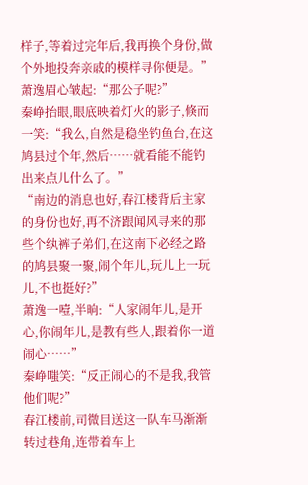样子,等着过完年后,我再换个身份,做个外地投奔亲戚的模样寻你便是。”
萧逸眉心皱起:“那公子呢?”
秦峥抬眼,眼底映着灯火的影子,倏而一笑:“我么,自然是稳坐钓鱼台,在这鸠县过个年,然后……就看能不能钓出来点儿什么了。”
“南边的消息也好,春江楼背后主家的身份也好,再不济跟闻风寻来的那些个纨裤子弟们,在这南下必经之路的鸠县聚一聚,闹个年儿,玩儿上一玩儿,不也挺好?”
萧逸一噎,半晌:“人家闹年儿,是开心,你闹年儿,是教有些人,跟着你一道闹心……”
秦峥嗤笑:“反正闹心的不是我,我管他们呢?”
春江楼前,司微目送这一队车马渐渐转过巷角,连带着车上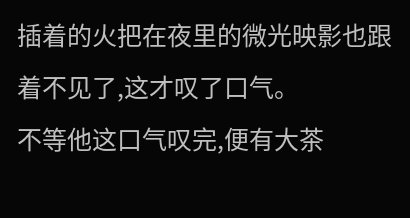插着的火把在夜里的微光映影也跟着不见了,这才叹了口气。
不等他这口气叹完,便有大茶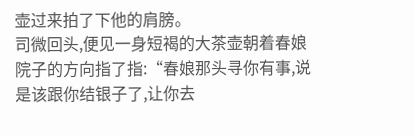壶过来拍了下他的肩膀。
司微回头,便见一身短褐的大茶壶朝着春娘院子的方向指了指:“春娘那头寻你有事,说是该跟你结银子了,让你去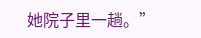她院子里一趟。”